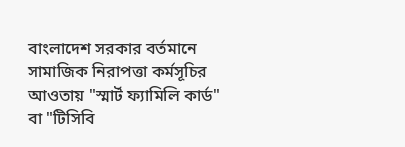বাংলাদেশ সরকার বর্তমানে সামাজিক নিরাপত্তা কর্মসূচির আওতায় "স্মার্ট ফ্যামিলি কার্ড" বা "টিসিবি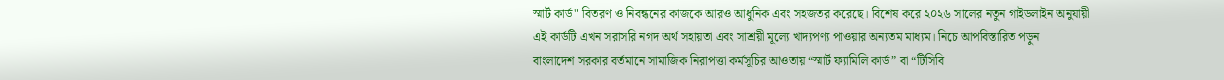স্মার্ট কার্ড" বিতরণ ও নিবন্ধনের কাজকে আরও আধুনিক এবং সহজতর করেছে। বিশেষ করে ২০২৬ সালের নতুন গাইডলাইন অনুযায়ী এই কার্ডটি এখন সরাসরি নগদ অর্থ সহায়তা এবং সাশ্রয়ী মূল্যে খাদ্যপণ্য পাওয়ার অন্যতম মাধ্যম। নিচে আপবিস্তারিত পড়ুন
বাংলাদেশ সরকার বর্তমানে সামাজিক নিরাপত্তা কর্মসূচির আওতায় “স্মার্ট ফ্যামিলি কার্ড” বা “টিসিবি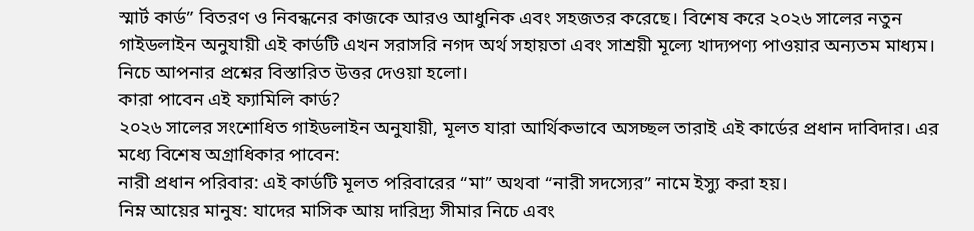স্মার্ট কার্ড” বিতরণ ও নিবন্ধনের কাজকে আরও আধুনিক এবং সহজতর করেছে। বিশেষ করে ২০২৬ সালের নতুন গাইডলাইন অনুযায়ী এই কার্ডটি এখন সরাসরি নগদ অর্থ সহায়তা এবং সাশ্রয়ী মূল্যে খাদ্যপণ্য পাওয়ার অন্যতম মাধ্যম।
নিচে আপনার প্রশ্নের বিস্তারিত উত্তর দেওয়া হলো।
কারা পাবেন এই ফ্যামিলি কার্ড?
২০২৬ সালের সংশোধিত গাইডলাইন অনুযায়ী, মূলত যারা আর্থিকভাবে অসচ্ছল তারাই এই কার্ডের প্রধান দাবিদার। এর মধ্যে বিশেষ অগ্রাধিকার পাবেন:
নারী প্রধান পরিবার: এই কার্ডটি মূলত পরিবারের “মা” অথবা “নারী সদস্যের” নামে ইস্যু করা হয়।
নিম্ন আয়ের মানুষ: যাদের মাসিক আয় দারিদ্র্য সীমার নিচে এবং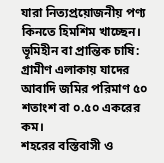যারা নিত্যপ্রয়োজনীয় পণ্য কিনতে হিমশিম খাচ্ছেন।
ভূমিহীন বা প্রান্তিক চাষি: গ্রামীণ এলাকায় যাদের আবাদি জমির পরিমাণ ৫০ শতাংশ বা ০.৫০ একরের কম।
শহরের বস্তিবাসী ও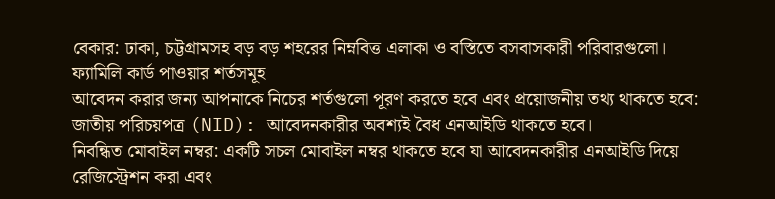বেকার: ঢাকা, চট্টগ্রামসহ বড় বড় শহরের নিম্নবিত্ত এলাকা ও বস্তিতে বসবাসকারী পরিবারগুলো।
ফ্যামিলি কার্ড পাওয়ার শর্তসমূহ
আবেদন করার জন্য আপনাকে নিচের শর্তগুলো পূরণ করতে হবে এবং প্রয়োজনীয় তথ্য থাকতে হবে:
জাতীয় পরিচয়পত্র (NID): আবেদনকারীর অবশ্যই বৈধ এনআইডি থাকতে হবে।
নিবন্ধিত মোবাইল নম্বর: একটি সচল মোবাইল নম্বর থাকতে হবে যা আবেদনকারীর এনআইডি দিয়ে রেজিস্ট্রেশন করা এবং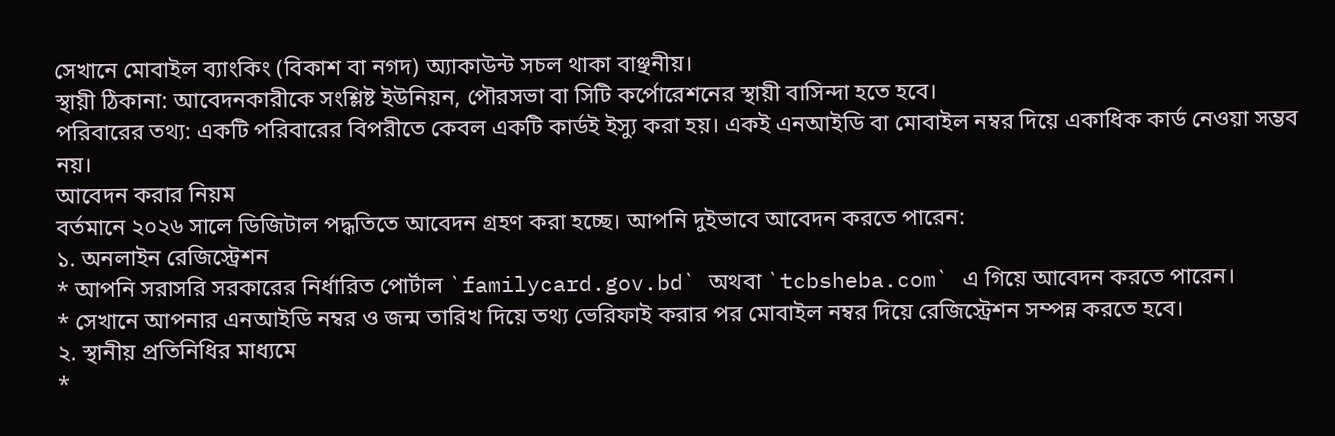সেখানে মোবাইল ব্যাংকিং (বিকাশ বা নগদ) অ্যাকাউন্ট সচল থাকা বাঞ্ছনীয়।
স্থায়ী ঠিকানা: আবেদনকারীকে সংশ্লিষ্ট ইউনিয়ন, পৌরসভা বা সিটি কর্পোরেশনের স্থায়ী বাসিন্দা হতে হবে।
পরিবারের তথ্য: একটি পরিবারের বিপরীতে কেবল একটি কার্ডই ইস্যু করা হয়। একই এনআইডি বা মোবাইল নম্বর দিয়ে একাধিক কার্ড নেওয়া সম্ভব নয়।
আবেদন করার নিয়ম
বর্তমানে ২০২৬ সালে ডিজিটাল পদ্ধতিতে আবেদন গ্রহণ করা হচ্ছে। আপনি দুইভাবে আবেদন করতে পারেন:
১. অনলাইন রেজিস্ট্রেশন
* আপনি সরাসরি সরকারের নির্ধারিত পোর্টাল `familycard.gov.bd` অথবা `tcbsheba.com` এ গিয়ে আবেদন করতে পারেন।
* সেখানে আপনার এনআইডি নম্বর ও জন্ম তারিখ দিয়ে তথ্য ভেরিফাই করার পর মোবাইল নম্বর দিয়ে রেজিস্ট্রেশন সম্পন্ন করতে হবে।
২. স্থানীয় প্রতিনিধির মাধ্যমে
*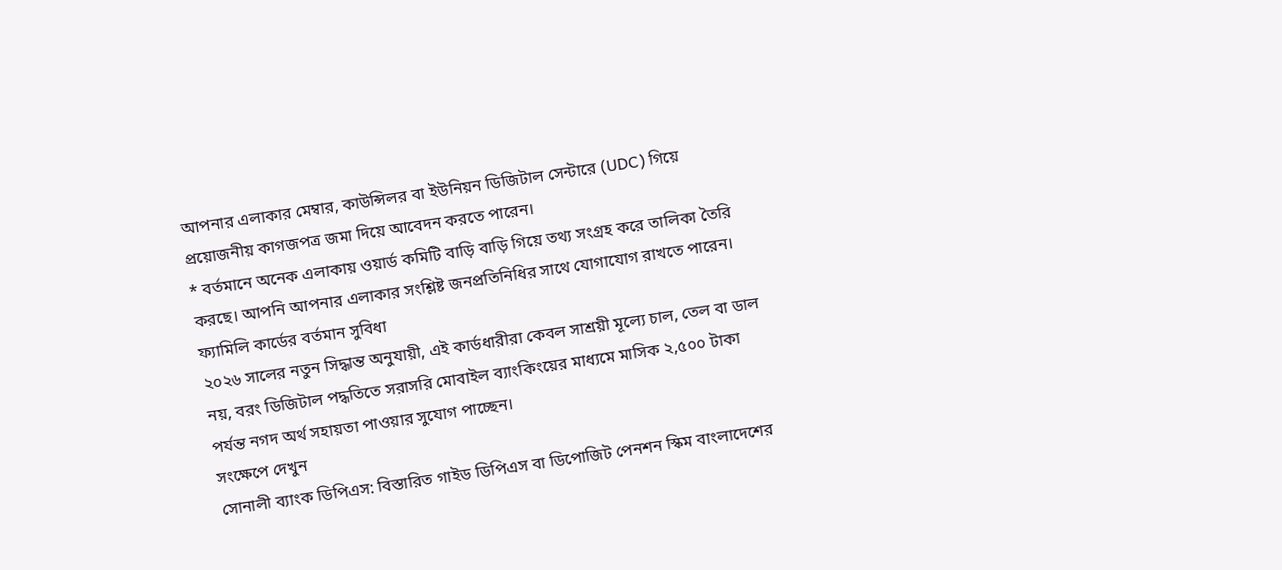আপনার এলাকার মেম্বার, কাউন্সিলর বা ইউনিয়ন ডিজিটাল সেন্টারে (UDC) গিয়ে প্রয়োজনীয় কাগজপত্র জমা দিয়ে আবেদন করতে পারেন।
* বর্তমানে অনেক এলাকায় ওয়ার্ড কমিটি বাড়ি বাড়ি গিয়ে তথ্য সংগ্রহ করে তালিকা তৈরি করছে। আপনি আপনার এলাকার সংশ্লিষ্ট জনপ্রতিনিধির সাথে যোগাযোগ রাখতে পারেন।
ফ্যামিলি কার্ডের বর্তমান সুবিধা
২০২৬ সালের নতুন সিদ্ধান্ত অনুযায়ী, এই কার্ডধারীরা কেবল সাশ্রয়ী মূল্যে চাল, তেল বা ডাল নয়, বরং ডিজিটাল পদ্ধতিতে সরাসরি মোবাইল ব্যাংকিংয়ের মাধ্যমে মাসিক ২,৫০০ টাকা পর্যন্ত নগদ অর্থ সহায়তা পাওয়ার সুযোগ পাচ্ছেন।
সংক্ষেপে দেখুন
সোনালী ব্যাংক ডিপিএস: বিস্তারিত গাইড ডিপিএস বা ডিপোজিট পেনশন স্কিম বাংলাদেশের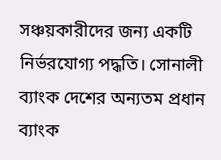সঞ্চয়কারীদের জন্য একটি নির্ভরযোগ্য পদ্ধতি। সোনালী ব্যাংক দেশের অন্যতম প্রধান ব্যাংক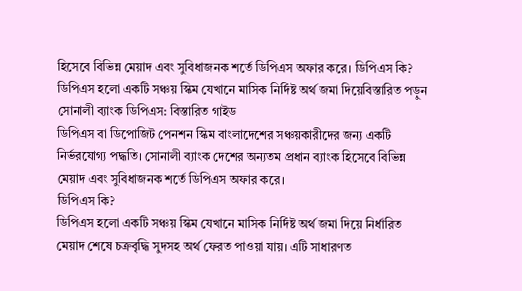হিসেবে বিভিন্ন মেয়াদ এবং সুবিধাজনক শর্তে ডিপিএস অফার করে। ডিপিএস কি? ডিপিএস হলো একটি সঞ্চয় স্কিম যেখানে মাসিক নির্দিষ্ট অর্থ জমা দিয়েবিস্তারিত পড়ুন
সোনালী ব্যাংক ডিপিএস: বিস্তারিত গাইড
ডিপিএস বা ডিপোজিট পেনশন স্কিম বাংলাদেশের সঞ্চয়কারীদের জন্য একটি নির্ভরযোগ্য পদ্ধতি। সোনালী ব্যাংক দেশের অন্যতম প্রধান ব্যাংক হিসেবে বিভিন্ন মেয়াদ এবং সুবিধাজনক শর্তে ডিপিএস অফার করে।
ডিপিএস কি?
ডিপিএস হলো একটি সঞ্চয় স্কিম যেখানে মাসিক নির্দিষ্ট অর্থ জমা দিয়ে নির্ধারিত মেয়াদ শেষে চক্রবৃদ্ধি সুদসহ অর্থ ফেরত পাওয়া যায়। এটি সাধারণত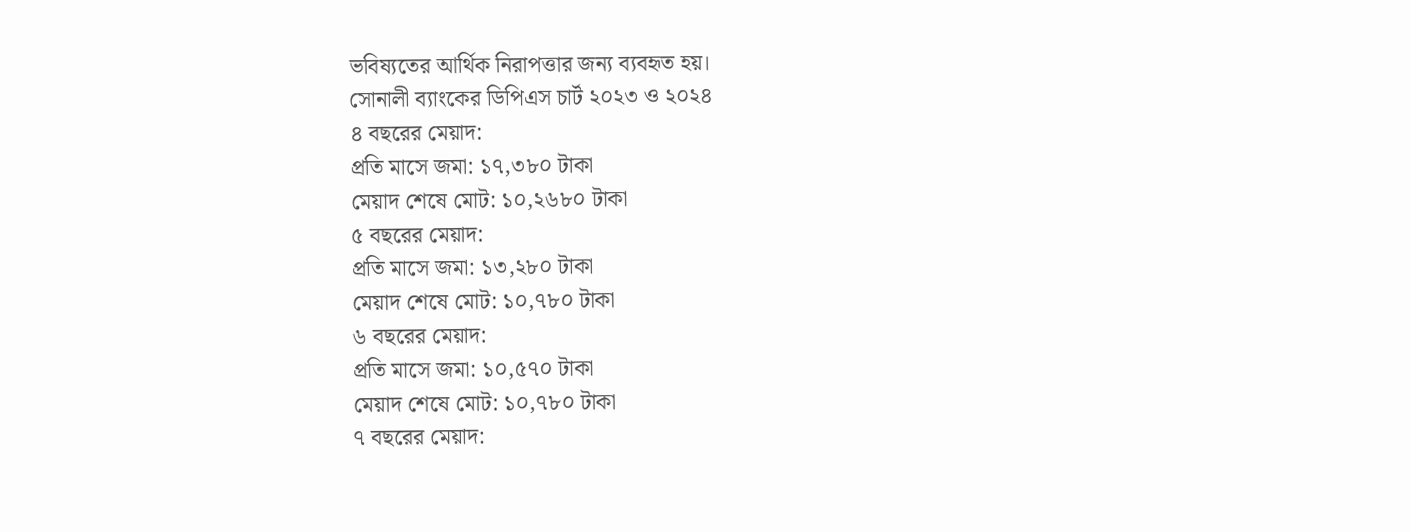ভবিষ্যতের আর্থিক নিরাপত্তার জন্য ব্যবহৃত হয়।
সোনালী ব্যাংকের ডিপিএস চার্ট ২০২৩ ও ২০২৪
৪ বছরের মেয়াদ:
প্রতি মাসে জমা: ১৭,৩৮০ টাকা
মেয়াদ শেষে মোট: ১০,২৬৮০ টাকা
৫ বছরের মেয়াদ:
প্রতি মাসে জমা: ১৩,২৮০ টাকা
মেয়াদ শেষে মোট: ১০,৭৮০ টাকা
৬ বছরের মেয়াদ:
প্রতি মাসে জমা: ১০,৫৭০ টাকা
মেয়াদ শেষে মোট: ১০,৭৮০ টাকা
৭ বছরের মেয়াদ: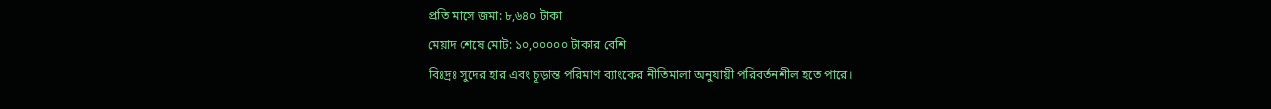প্রতি মাসে জমা: ৮,৬৪০ টাকা
মেয়াদ শেষে মোট: ১০,০০০০০ টাকার বেশি
বিঃদ্রঃ সুদের হার এবং চূড়ান্ত পরিমাণ ব্যাংকের নীতিমালা অনুযায়ী পরিবর্তনশীল হতে পারে।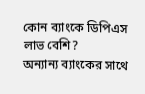কোন ব্যাংকে ডিপিএস লাভ বেশি?
অন্যান্য ব্যাংকের সাথে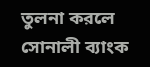তুলনা করলে সোনালী ব্যাংক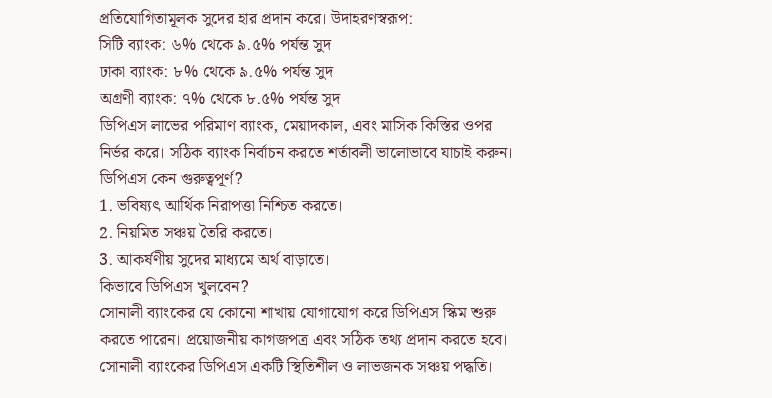প্রতিযোগিতামূলক সুদের হার প্রদান করে। উদাহরণস্বরূপ:
সিটি ব্যাংক: ৬% থেকে ৯.৫% পর্যন্ত সুদ
ঢাকা ব্যাংক: ৮% থেকে ৯.৫% পর্যন্ত সুদ
অগ্রণী ব্যাংক: ৭% থেকে ৮.৫% পর্যন্ত সুদ
ডিপিএস লাভের পরিমাণ ব্যাংক, মেয়াদকাল, এবং মাসিক কিস্তির ওপর নির্ভর করে। সঠিক ব্যাংক নির্বাচন করতে শর্তাবলী ভালোভাবে যাচাই করুন।
ডিপিএস কেন গুরুত্বপূর্ণ?
1. ভবিষ্যৎ আর্থিক নিরাপত্তা নিশ্চিত করতে।
2. নিয়মিত সঞ্চয় তৈরি করতে।
3. আকর্ষণীয় সুদের মাধ্যমে অর্থ বাড়াতে।
কিভাবে ডিপিএস খুলবেন?
সোনালী ব্যাংকের যে কোনো শাখায় যোগাযোগ করে ডিপিএস স্কিম শুরু করতে পারেন। প্রয়োজনীয় কাগজপত্র এবং সঠিক তথ্য প্রদান করতে হবে।
সোনালী ব্যাংকের ডিপিএস একটি স্থিতিশীল ও লাভজনক সঞ্চয় পদ্ধতি।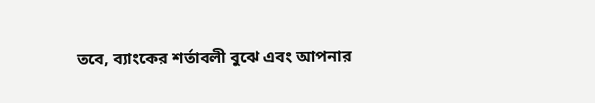তবে, ব্যাংকের শর্তাবলী বুঝে এবং আপনার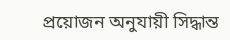প্রয়োজন অনুযায়ী সিদ্ধান্ত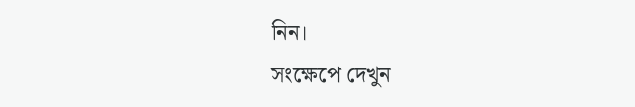নিন।
সংক্ষেপে দেখুন